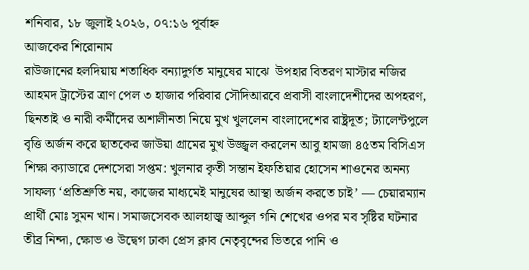শনিবার, ১৮ জুলাই ২০২৬, ০৭:১৬ পূর্বাহ্ন
আজকের শিরোনাম
রাউজানের হলদিয়ায় শতাধিক বন্যাদুর্গত মানুষের মাঝে  উপহার বিতরণ মাস্টার নজির আহমদ ট্রাস্টের ত্রাণ পেল ৩ হাজার পরিবার সৌদিআরবে প্রবাসী বাংলাদেশীদের অপহরণ, ছিনতাই ও নারী কর্মীদের অশালীনতা নিয়ে মুখ খুললেন বাংলাদেশের রাষ্ট্রদূত; ট্যালেন্টপুলে বৃত্তি অর্জন করে ছাতকের জাউয়া গ্রামের মুখ উজ্জ্বল করলেন আবু হামজা ৪৫তম বিসিএস শিক্ষা ক্যাডারে দেশসেরা সপ্তম: খুলনার কৃতী সন্তান ইফতিয়ার হোসেন শাওনের অনন্য সাফল্য ‘প্রতিশ্রুতি নয়, কাজের মাধ্যমেই মানুষের আস্থা অর্জন করতে চাই’ — চেয়ারম্যান প্রার্থী মোঃ সুমন খান। সমাজসেবক আলহাজ্ব আব্দুল গনি শেখের ওপর মব সৃষ্টির ঘটনার তীব্র নিন্দা, ক্ষোভ ও উদ্বেগ ঢাকা প্রেস ক্লাব নেতৃবৃন্দের ভিতরে পানি ও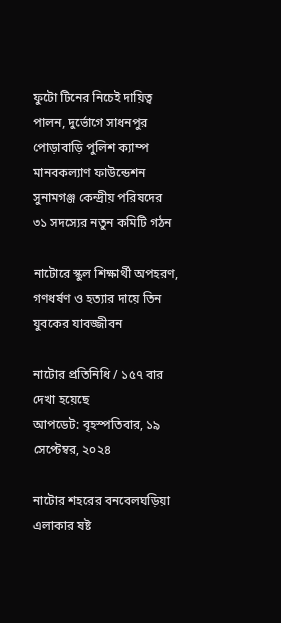ফুটো টিনের নিচেই দায়িত্ব পালন, দুর্ভোগে সাধনপুর পোড়াবাড়ি পুলিশ ক্যাম্প মানবকল্যাণ ফাউন্ডেশন সুনামগঞ্জ কেন্দ্রীয় পরিষদের ৩১ সদস্যের নতুন কমিটি গঠন

নাটোরে স্কুল শিক্ষার্থী অপহরণ, গণধর্ষণ ও হত্যার দায়ে তিন যুবকের যাবজ্জীবন

নাটোর প্রতিনিধি / ১৫৭ বার দেখা হয়েছে
আপডেট: বৃহস্পতিবার, ১৯ সেপ্টেম্বর, ২০২৪

নাটোর শহরের বনবেলঘড়িয়া এলাকার ষষ্ট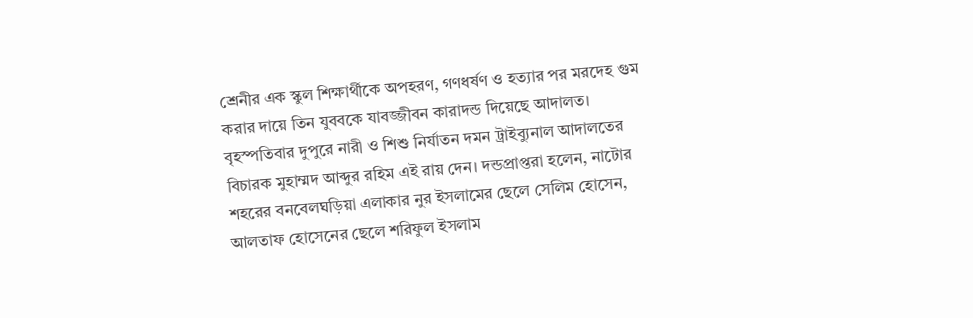শ্রেনীর এক স্কুল শিক্ষার্থীকে অপহরণ, গণধর্ষণ ও হত্যার পর মরদেহ গুম করার দায়ে তিন যুববকে যাবজ্জীবন কারাদন্ড দিয়েছে আদালত। বৃহস্পতিবার দুপুরে নারী ও শিশু নির্যাতন দমন ট্রাইব্যুনাল আদালতের বিচারক মুহাম্মদ আব্দুর রহিম এই রায় দেন। দন্ডপ্রাপ্তরা হলেন, নাটোর শহরের বনবেলঘড়িয়া এলাকার নুর ইসলামের ছেলে সেলিম হোসেন, আলতাফ হোসেনের ছেলে শরিফুল ইসলাম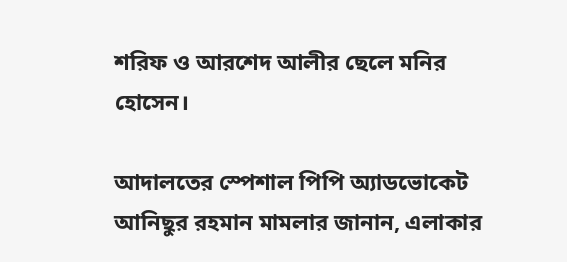শরিফ ও আরশেদ আলীর ছেলে মনির হোসেন।

আদালতের স্পেশাল পিপি অ্যাডভোকেট আনিছুর রহমান মামলার জানান, এলাকার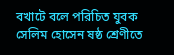বখাটে বলে পরিচিত যুবক সেলিম হোসেন ষষ্ঠ শ্রেণীতে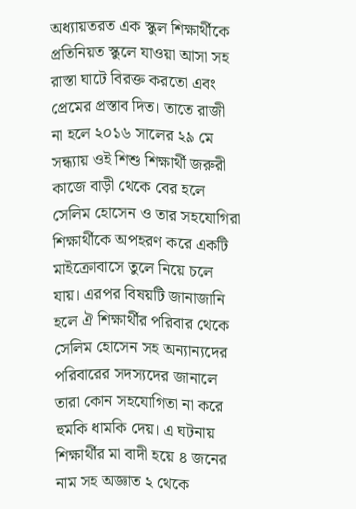অধ্যায়তরত এক স্কুল শিক্ষার্থীকে প্রতিনিয়ত স্কুলে যাওয়া আসা সহ রাস্তা ঘাটে বিরক্ত করতো এবং প্রেমের প্রস্তাব দিত। তাতে রাজী না হলে ২০১৬ সালের ২৯ মে সন্ধ্যায় ওই শিশু শিক্ষার্থী জরুরী কাজে বাড়ী থেকে বের হলে সেলিম হোসেন ও তার সহযোগিরা শিক্ষার্থীকে অপহরণ করে একটি মাইক্রোবাসে তুলে নিয়ে চলে যায়। এরপর বিষয়টি জানাজানি হলে ঐ শিক্ষার্থীর পরিবার থেকে সেলিম হোসেন সহ অন্যান্যদের পরিবারের সদস্যদের জানালে তারা কোন সহযোগিতা না করে হুমকি ধামকি দেয়। এ ঘটনায় শিক্ষার্থীর মা বাদী হয়ে ৪ জনের নাম সহ অজ্ঞাত ২ থেকে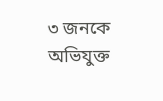৩ জনকে অভিযুক্ত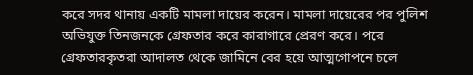করে সদর থানায় একটি মামলা দায়ের করেন। মামলা দায়েরের পর পুলিশ অভিযুক্ত তিনজনকে গ্রেফতার করে কারাগারে প্রেরণ করে। পরে গ্রেফতারকৃতরা আদালত থেকে জামিনে বের হয়ে আত্মগোপনে চলে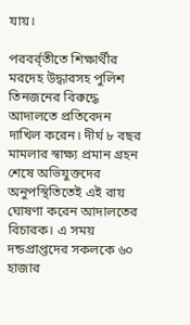যায়।

পরবর্র্তীতে শিক্ষার্থীর মরদেহ উদ্ধারসহ পুলিশ তিনজনের বিরুদ্ধে আদালতে প্রতিবেদন দাখিল করেন। দীর্ঘ ৮ বছর মামলার স্বাক্ষ্য প্রমান গ্রহন শেষে অভিযুক্তদের অনুপস্থিতিতেই এই রায় ঘোষণা করেন আদালতের বিচারক। এ সময় দন্ডপ্রাপ্তদের সকলকে ৬০ হাজার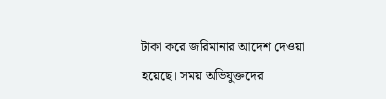টাকা করে জরিমানার আদেশ দেওয়া হয়েছে। সময় অভিযুক্তদের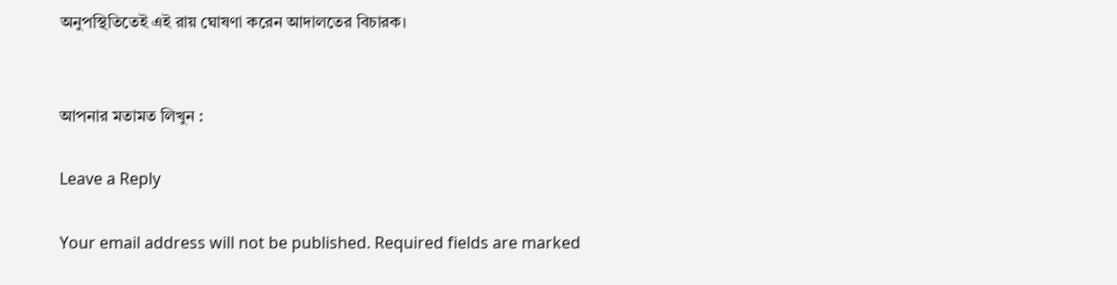অনুপস্থিতিতেই এই রায় ঘোষণা করেন আদালতের বিচারক।


আপনার মতামত লিখুন :

Leave a Reply

Your email address will not be published. Required fields are marked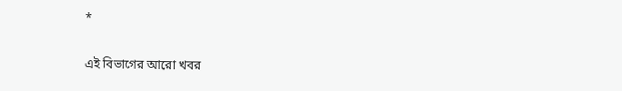*

এই বিভাগের আরো খবর